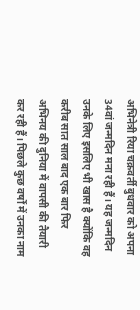अभिनेत्री रिया चक्रवर्ती बुधवार को अपना 34वां जन्मदिन मना रही हैं। यह जन्मदिन उनके लिए इसलिए भी खास है क्योंकि वह करीब सात साल बाद एक बार फिर अभिनय की दुनिया में वापसी की तैयारी कर रही हैं। पिछले कुछ वर्षों में उनका नाम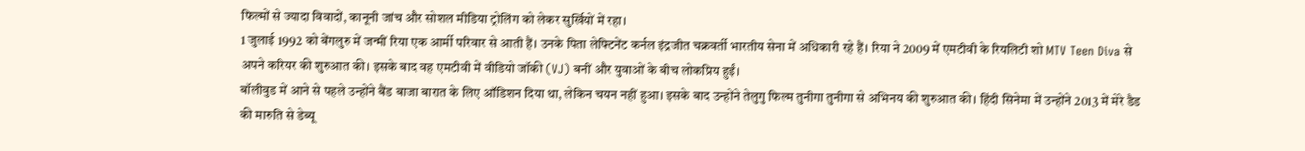फिल्मों से ज्यादा विवादों, कानूनी जांच और सोशल मीडिया ट्रोलिंग को लेकर सुर्खियों में रहा।
1 जुलाई 1992 को बेंगलुरु में जन्मीं रिया एक आर्मी परिवार से आती हैं। उनके पिता लेफ्टिनेंट कर्नल इंद्रजीत चक्रवर्ती भारतीय सेना में अधिकारी रहे हैं। रिया ने 2009 में एमटीवी के रियलिटी शो MTV Teen Diva से अपने करियर की शुरुआत की। इसके बाद वह एमटीवी में वीडियो जॉकी (VJ) बनीं और युवाओं के बीच लोकप्रिय हुईं।
बॉलीवुड में आने से पहले उन्होंने बैंड बाजा बारात के लिए ऑडिशन दिया था, लेकिन चयन नहीं हुआ। इसके बाद उन्होंने तेलुगु फिल्म तुनीगा तुनीगा से अभिनय की शुरुआत की। हिंदी सिनेमा में उन्होंने 2013 में मेरे डैड की मारुति से डेब्यू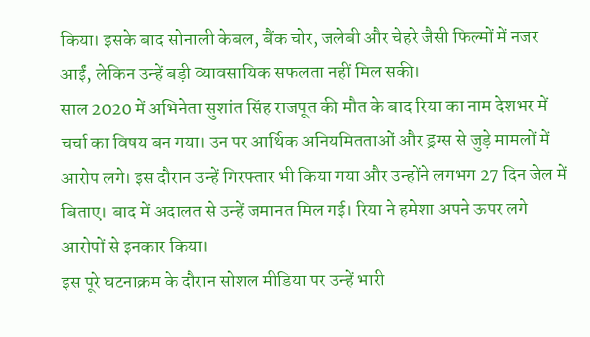किया। इसके बाद सोनाली केबल, बैंक चोर, जलेबी और चेहरे जैसी फिल्मों में नजर आईं, लेकिन उन्हें बड़ी व्यावसायिक सफलता नहीं मिल सकी।
साल 2020 में अभिनेता सुशांत सिंह राजपूत की मौत के बाद रिया का नाम देशभर में चर्चा का विषय बन गया। उन पर आर्थिक अनियमितताओं और ड्रग्स से जुड़े मामलों में आरोप लगे। इस दौरान उन्हें गिरफ्तार भी किया गया और उन्होंने लगभग 27 दिन जेल में बिताए। बाद में अदालत से उन्हें जमानत मिल गई। रिया ने हमेशा अपने ऊपर लगे आरोपों से इनकार किया।
इस पूरे घटनाक्रम के दौरान सोशल मीडिया पर उन्हें भारी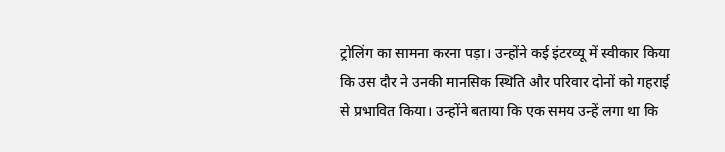ट्रोलिंग का सामना करना पड़ा। उन्होंने कई इंटरव्यू में स्वीकार किया कि उस दौर ने उनकी मानसिक स्थिति और परिवार दोनों को गहराई से प्रभावित किया। उन्होंने बताया कि एक समय उन्हें लगा था कि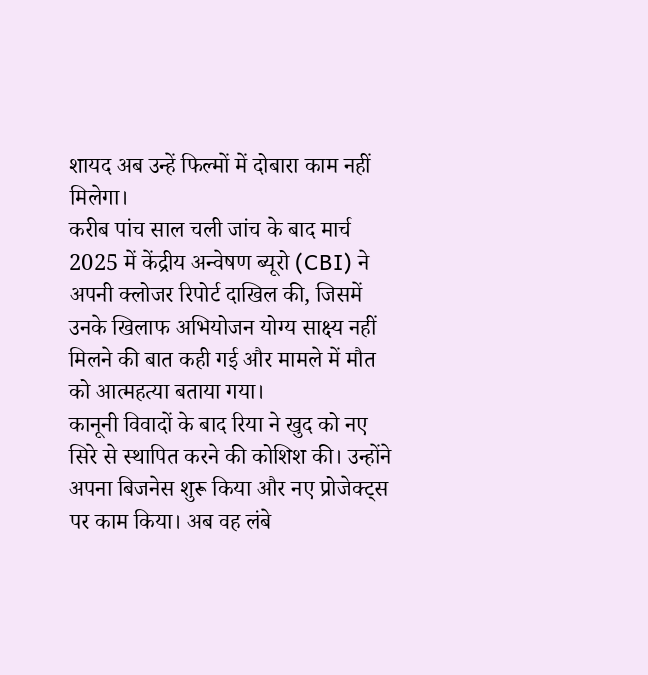शायद अब उन्हें फिल्मों में दोबारा काम नहीं मिलेगा।
करीब पांच साल चली जांच के बाद मार्च 2025 में केंद्रीय अन्वेषण ब्यूरो (CBI) ने अपनी क्लोजर रिपोर्ट दाखिल की, जिसमें उनके खिलाफ अभियोजन योग्य साक्ष्य नहीं मिलने की बात कही गई और मामले में मौत को आत्महत्या बताया गया।
कानूनी विवादों के बाद रिया ने खुद को नए सिरे से स्थापित करने की कोशिश की। उन्होंने अपना बिजनेस शुरू किया और नए प्रोजेक्ट्स पर काम किया। अब वह लंबे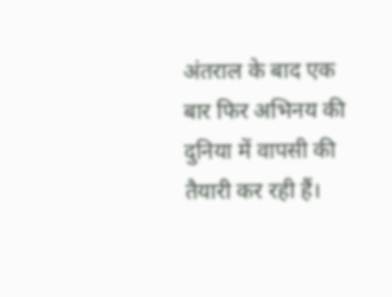अंतराल के बाद एक बार फिर अभिनय की दुनिया में वापसी की तैयारी कर रही हैं।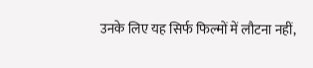उनके लिए यह सिर्फ फिल्मों में लौटना नहीं,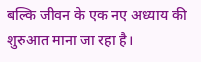बल्कि जीवन के एक नए अध्याय की शुरुआत माना जा रहा है।